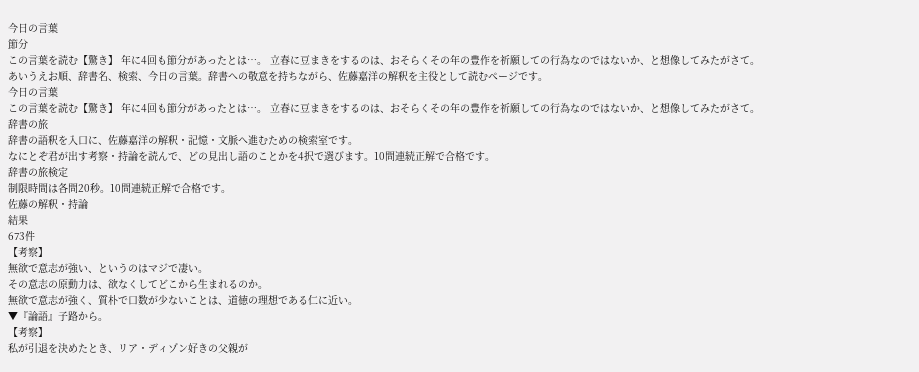今日の言葉
節分
この言葉を読む【驚き】 年に4回も節分があったとは…。 立春に豆まきをするのは、おそらくその年の豊作を祈願しての行為なのではないか、と想像してみたがさて。
あいうえお順、辞書名、検索、今日の言葉。辞書への敬意を持ちながら、佐藤嘉洋の解釈を主役として読むページです。
今日の言葉
この言葉を読む【驚き】 年に4回も節分があったとは…。 立春に豆まきをするのは、おそらくその年の豊作を祈願しての行為なのではないか、と想像してみたがさて。
辞書の旅
辞書の語釈を入口に、佐藤嘉洋の解釈・記憶・文脈へ進むための検索室です。
なにとぞ君が出す考察・持論を読んで、どの見出し語のことかを4択で選びます。10問連続正解で合格です。
辞書の旅検定
制限時間は各問20秒。10問連続正解で合格です。
佐藤の解釈・持論
結果
673件
【考察】
無欲で意志が強い、というのはマジで凄い。
その意志の原動力は、欲なくしてどこから生まれるのか。
無欲で意志が強く、質朴で口数が少ないことは、道徳の理想である仁に近い。
▼『論語』子路から。
【考察】
私が引退を決めたとき、リア・ディゾン好きの父親が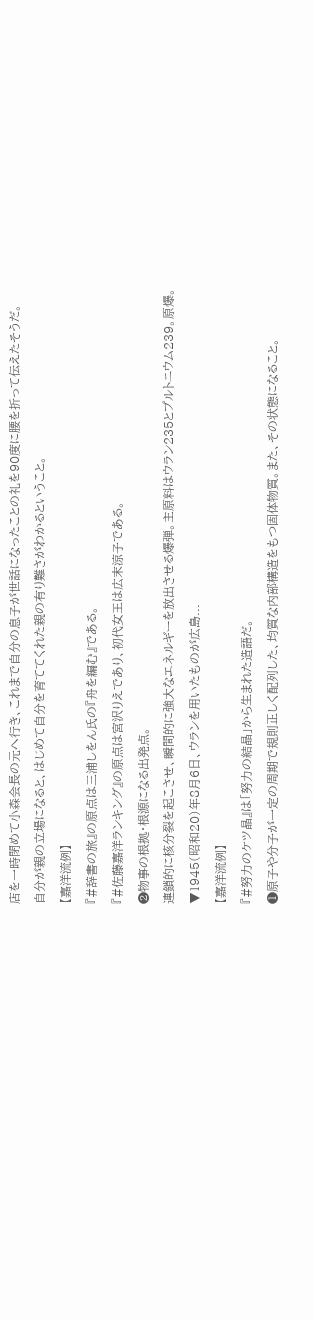店を一時閉めて小森会長の元へ行き、これまで自分の息子が世話になったことの礼を90度に腰を折って伝えたそうだ。
自分が親の立場になると、はじめて自分を育ててくれた親の有り難さがわかるということ。
【嘉洋流例】
『#辞書の旅』の原点は三浦しをん氏の『舟を編む』である。
『#佐藤嘉洋ランキング』の原点は宮沢りえであり、初代女王は広末涼子である。
❷物事の根拠・根源になる出発点。
連鎖的に核分裂を起こさせ、瞬間的に強大なエネルギーを放出させる爆弾。主原料はウラン235とプルトニウム239。原爆。
▼1945(昭和20)年8月6日、ウランを用いたものが広島...
【嘉洋流例】
『#努力のケツ晶』は「努力の結晶」から生まれた造語だ。
❶原子や分子が一定の周期で規則正しく配列した、均質な内部構造をもつ固体物質。また、その状態になること。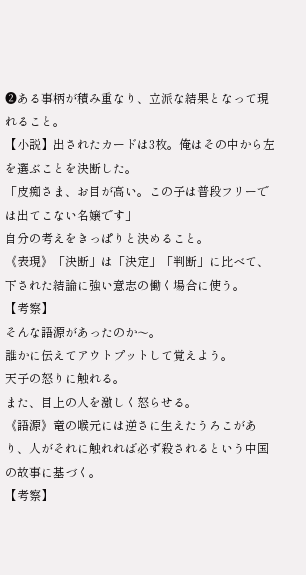❷ある事柄が積み重なり、立派な結果となって現れること。
【小説】出されたカードは3枚。俺はその中から左を選ぶことを決断した。
「皮痴さま、お目が高い。この子は普段フリーでは出てこない名嬢です」
自分の考えをきっぱりと決めること。
《表現》「決断」は「決定」「判断」に比べて、下された結論に強い意志の働く場合に使う。
【考察】
そんな語源があったのか〜。
誰かに伝えてアウトプットして覚えよう。
天子の怒りに触れる。
また、目上の人を激しく怒らせる。
《語源》竜の喉元には逆さに生えたうろこがあり、人がそれに触れれば必ず殺されるという中国の故事に基づく。
【考察】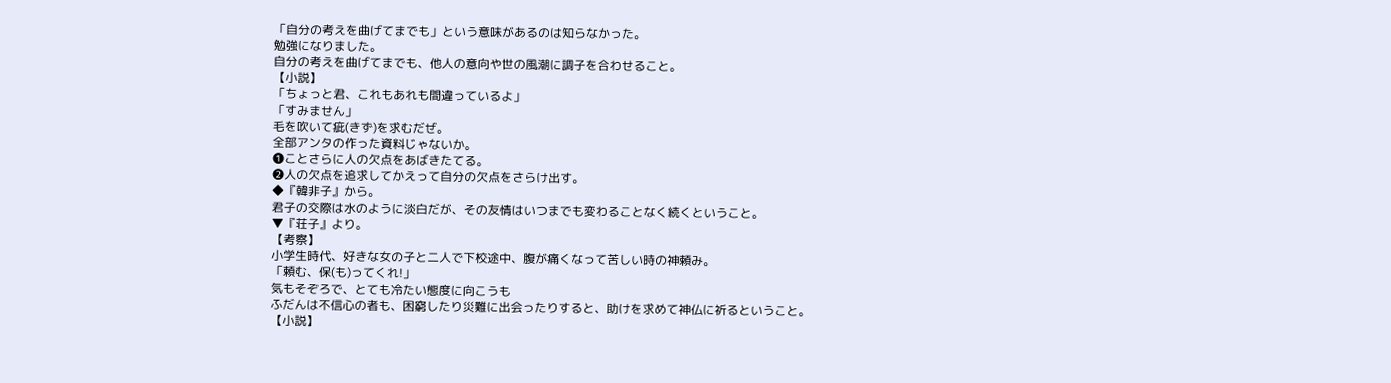「自分の考えを曲げてまでも」という意味があるのは知らなかった。
勉強になりました。
自分の考えを曲げてまでも、他人の意向や世の風潮に調子を合わせること。
【小説】
「ちょっと君、これもあれも間違っているよ」
「すみません」
毛を吹いて疵(きず)を求むだぜ。
全部アンタの作った資料じゃないか。
❶ことさらに人の欠点をあばきたてる。
❷人の欠点を追求してかえって自分の欠点をさらけ出す。
◆『韓非子』から。
君子の交際は水のように淡白だが、その友情はいつまでも変わることなく続くということ。
▼『荘子』より。
【考察】
小学生時代、好きな女の子と二人で下校途中、腹が痛くなって苦しい時の神頼み。
「頼む、保(も)ってくれ!」
気もそぞろで、とても冷たい態度に向こうも
ふだんは不信心の者も、困窮したり災難に出会ったりすると、助けを求めて神仏に祈るということ。
【小説】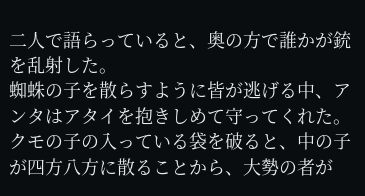二人で語らっていると、奥の方で誰かが銃を乱射した。
蜘蛛の子を散らすように皆が逃げる中、アンタはアタイを抱きしめて守ってくれた。
クモの子の入っている袋を破ると、中の子が四方八方に散ることから、大勢の者が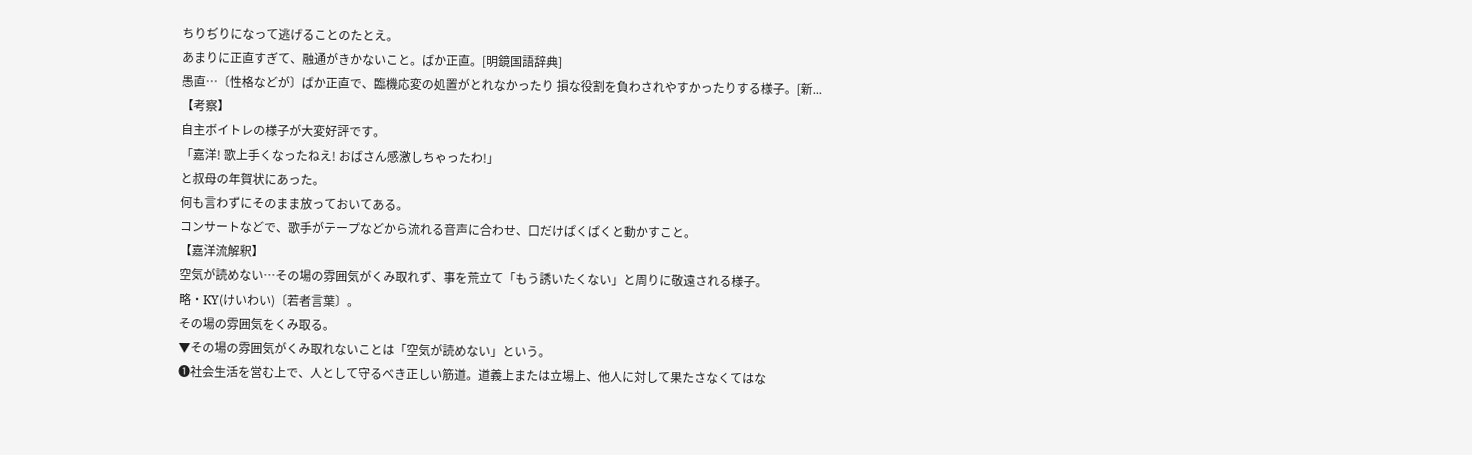ちりぢりになって逃げることのたとえ。
あまりに正直すぎて、融通がきかないこと。ばか正直。[明鏡国語辞典]
愚直…〔性格などが〕ばか正直で、臨機応変の処置がとれなかったり 損な役割を負わされやすかったりする様子。[新...
【考察】
自主ボイトレの様子が大変好評です。
「嘉洋! 歌上手くなったねえ! おばさん感激しちゃったわ!」
と叔母の年賀状にあった。
何も言わずにそのまま放っておいてある。
コンサートなどで、歌手がテープなどから流れる音声に合わせ、口だけぱくぱくと動かすこと。
【嘉洋流解釈】
空気が読めない…その場の雰囲気がくみ取れず、事を荒立て「もう誘いたくない」と周りに敬遠される様子。
略・KY(けいわい)〔若者言葉〕。
その場の雰囲気をくみ取る。
▼その場の雰囲気がくみ取れないことは「空気が読めない」という。
❶社会生活を営む上で、人として守るべき正しい筋道。道義上または立場上、他人に対して果たさなくてはな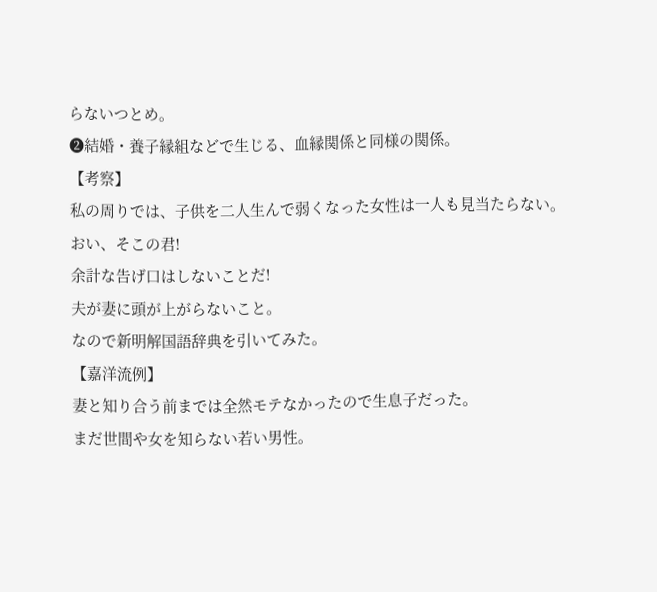らないつとめ。
❷結婚・養子縁組などで生じる、血縁関係と同様の関係。
【考察】
私の周りでは、子供を二人生んで弱くなった女性は一人も見当たらない。
おい、そこの君!
余計な告げ口はしないことだ!
夫が妻に頭が上がらないこと。
なので新明解国語辞典を引いてみた。
【嘉洋流例】
妻と知り合う前までは全然モテなかったので生息子だった。
まだ世間や女を知らない若い男性。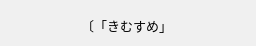〔「きむすめ」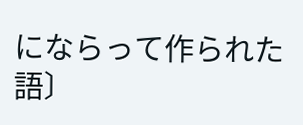にならって作られた語〕